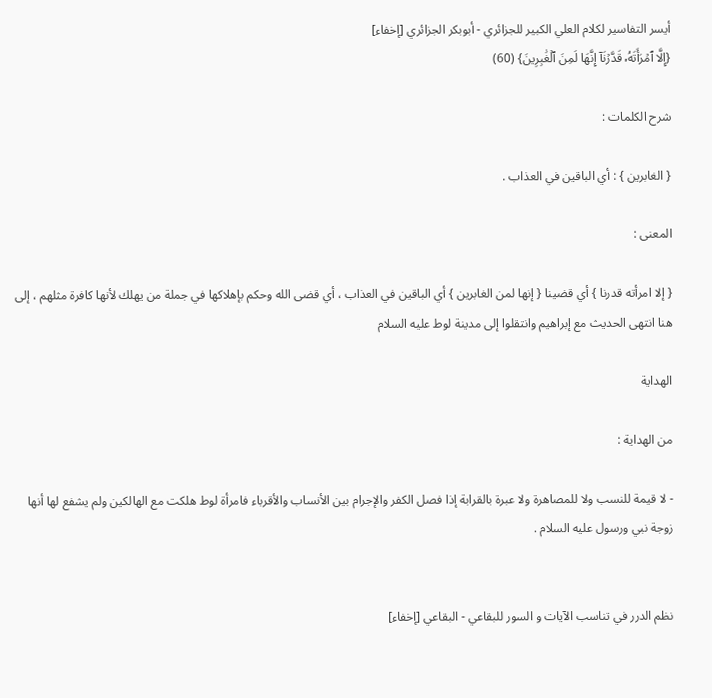أيسر التفاسير لكلام العلي الكبير للجزائري - أبوبكر الجزائري [إخفاء]
{إِلَّا ٱمۡرَأَتَهُۥ قَدَّرۡنَآ إِنَّهَا لَمِنَ ٱلۡغَٰبِرِينَ} (60)

شرح الكلمات :

{ الغابرين } : أي الباقين في العذاب .

المعنى :

{ إلا امرأته قدرنا } أي قضينا { إنها لمن الغابرين } أي الباقين في العذاب ، أي قضى الله وحكم بإهلاكها في جملة من يهلك لأنها كافرة مثلهم ، إلى هنا انتهى الحديث مع إبراهيم وانتقلوا إلى مدينة لوط عليه السلام

الهداية

من الهداية :

- لا قيمة للنسب ولا للمصاهرة ولا عبرة بالقرابة إذا فصل الكفر والإجرام بين الأنساب والأقرباء فامرأة لوط هلكت مع الهالكين ولم يشفع لها أنها زوجة نبي ورسول عليه السلام .


نظم الدرر في تناسب الآيات و السور للبقاعي - البقاعي [إخفاء]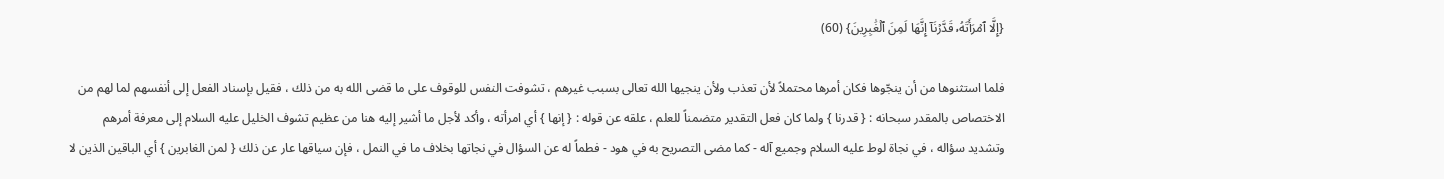{إِلَّا ٱمۡرَأَتَهُۥ قَدَّرۡنَآ إِنَّهَا لَمِنَ ٱلۡغَٰبِرِينَ} (60)

فلما استثنوها من أن ينجّوها فكان أمرها محتملاً لأن تعذب ولأن ينجيها الله تعالى بسبب غيرهم ، تشوفت النفس للوقوف على ما قضى الله به من ذلك ، فقيل بإسناد الفعل إلى أنفسهم لما لهم من الاختصاص بالمقدر سبحانه : { قدرنا } ولما كان فعل التقدير متضمناً للعلم ، علقه عن قوله : { إنها } أي امرأته ، وأكد لأجل ما أشير إليه هنا من عظيم تشوف الخليل عليه السلام إلى معرفة أمرهم وتشديد سؤاله ، في نجاة لوط عليه السلام وجميع آله - كما مضى التصريح به في هود - فطماً له عن السؤال في نجاتها بخلاف ما في النمل ، فإن سياقها عار عن ذلك { لمن الغابرين } أي الباقين الذين لا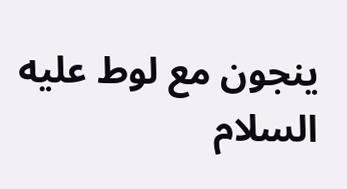ينجون مع لوط عليه السلام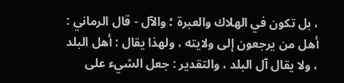، بل تكون في الهلاك والعبرة ؛ والآل - قال الرماني : أهل من يرجعون إلى ولايته ، ولهذا يقال : أهل البلد ، ولا يقال آل البلد ، والتقدير : جعل الشيء على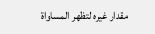مقدار غيره لتظهر المساواة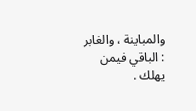والمباينة ، والغابر : الباقي فيمن يهلك .